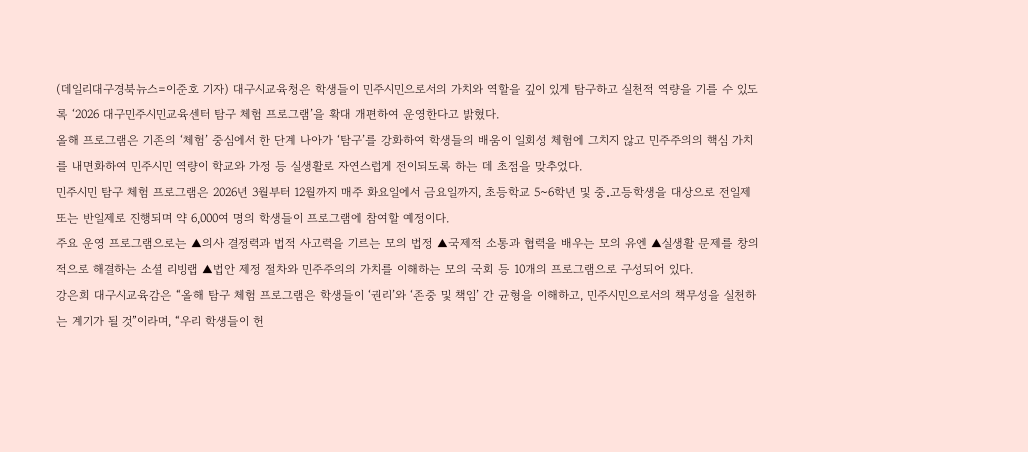(데일리대구경북뉴스=이준호 기자) 대구시교육청은 학생들이 민주시민으로서의 가치와 역할을 깊이 있게 탐구하고 실천적 역량을 기를 수 있도록 ‘2026 대구민주시민교육센터 탐구 체험 프로그램’을 확대 개편하여 운영한다고 밝혔다.
올해 프로그램은 기존의 ‘체험’ 중심에서 한 단계 나아가 ‘탐구’를 강화하여 학생들의 배움이 일회성 체험에 그치지 않고 민주주의의 핵심 가치를 내면화하여 민주시민 역량이 학교와 가정 등 실생활로 자연스럽게 전이되도록 하는 데 초점을 맞추었다.
민주시민 탐구 체험 프로그램은 2026년 3월부터 12월까지 매주 화요일에서 금요일까지, 초등학교 5~6학년 및 중․고등학생을 대상으로 전일제 또는 반일제로 진행되며 약 6,000여 명의 학생들이 프로그램에 참여할 예정이다.
주요 운영 프로그램으로는 ▲의사 결정력과 법적 사고력을 기르는 모의 법정 ▲국제적 소통과 협력을 배우는 모의 유엔 ▲실생활 문제를 창의적으로 해결하는 소셜 리빙랩 ▲법안 제정 절차와 민주주의의 가치를 이해하는 모의 국회 등 10개의 프로그램으로 구성되어 있다.
강은희 대구시교육감은 “올해 탐구 체험 프로그램은 학생들이 ‘권리’와 ‘존중 및 책임’ 간 균형을 이해하고, 민주시민으로서의 책무성을 실천하는 계기가 될 것”이라며, “우리 학생들이 헌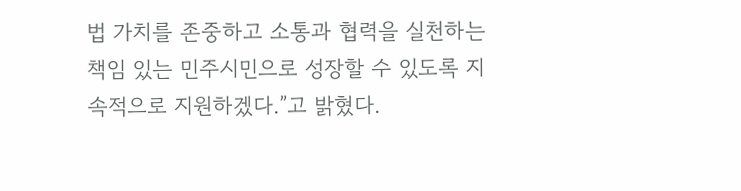법 가치를 존중하고 소통과 협력을 실천하는 책임 있는 민주시민으로 성장할 수 있도록 지속적으로 지원하겠다.”고 밝혔다.